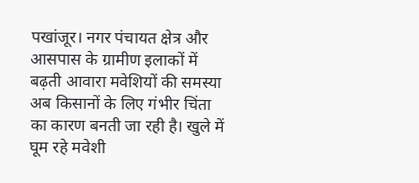पखांजूर। नगर पंचायत क्षेत्र और आसपास के ग्रामीण इलाकों में बढ़ती आवारा मवेशियों की समस्या अब किसानों के लिए गंभीर चिंता का कारण बनती जा रही है। खुले में घूम रहे मवेशी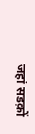जहां सडक़ों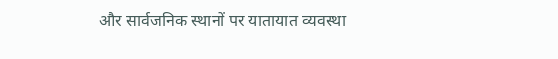और सार्वजनिक स्थानों पर यातायात व्यवस्था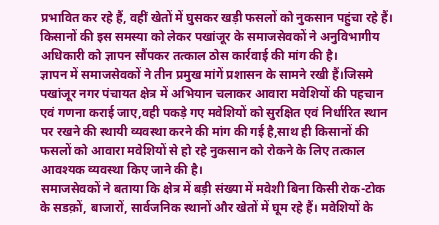प्रभावित कर रहे हैं, वहीं खेतों में घुसकर खड़ी फसलों को नुकसान पहुंचा रहे हैं। किसानों की इस समस्या को लेकर पखांजूर के समाजसेवकों ने अनुविभागीय अधिकारी को ज्ञापन सौंपकर तत्काल ठोस कार्रवाई की मांग की है।
ज्ञापन में समाजसेवकों ने तीन प्रमुख मांगें प्रशासन के सामने रखी हैं।जिसमे पखांजूर नगर पंचायत क्षेत्र में अभियान चलाकर आवारा मवेशियों की पहचान एवं गणना कराई जाए,वही पकड़े गए मवेशियों को सुरक्षित एवं निर्धारित स्थान पर रखने की स्थायी व्यवस्था करने की मांग की गई है,साथ ही किसानों की फसलों को आवारा मवेशियों से हो रहे नुकसान को रोकने के लिए तत्काल आवश्यक व्यवस्था किए जाने की है।
समाजसेवकों ने बताया कि क्षेत्र में बड़ी संख्या में मवेशी बिना किसी रोक-टोक के सडक़ों, बाजारों, सार्वजनिक स्थानों और खेतों में घूम रहे हैं। मवेशियों के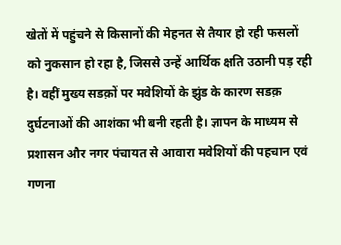खेतों में पहुंचने से किसानों की मेहनत से तैयार हो रही फसलों को नुकसान हो रहा है, जिससे उन्हें आर्थिक क्षति उठानी पड़ रही है। वहीं मुख्य सडक़ों पर मवेशियों के झुंड के कारण सडक़ दुर्घटनाओं की आशंका भी बनी रहती है। ज्ञापन के माध्यम से प्रशासन और नगर पंचायत से आवारा मवेशियों की पहचान एवं गणना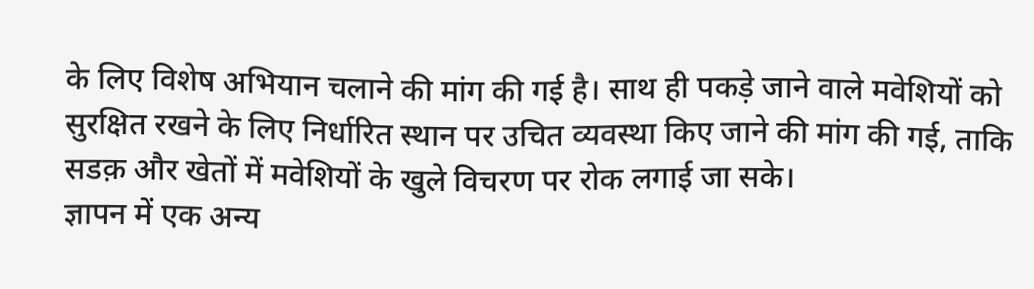के लिए विशेष अभियान चलाने की मांग की गई है। साथ ही पकड़े जाने वाले मवेशियों को सुरक्षित रखने के लिए निर्धारित स्थान पर उचित व्यवस्था किए जाने की मांग की गई, ताकि सडक़ और खेतों में मवेशियों के खुले विचरण पर रोक लगाई जा सके।
ज्ञापन में एक अन्य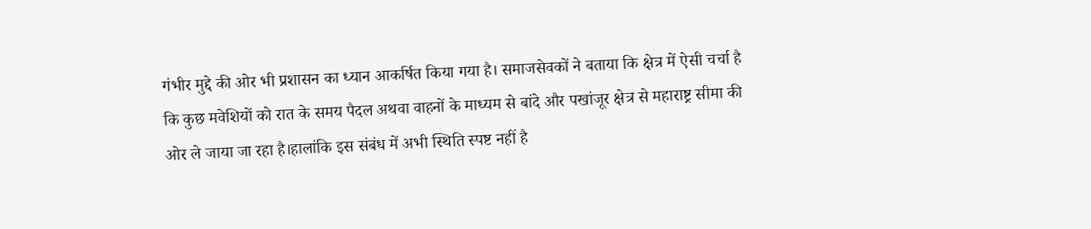गंभीर मुद्दे की ओर भी प्रशासन का ध्यान आकर्षित किया गया है। समाजसेवकों ने बताया कि क्षेत्र में ऐसी चर्चा है कि कुछ मवेशियों को रात के समय पैदल अथवा वाहनों के माध्यम से बांदे और पखांजूर क्षेत्र से महाराष्ट्र सीमा की ओर ले जाया जा रहा है।हालांकि इस संबंध में अभी स्थिति स्पष्ट नहीं है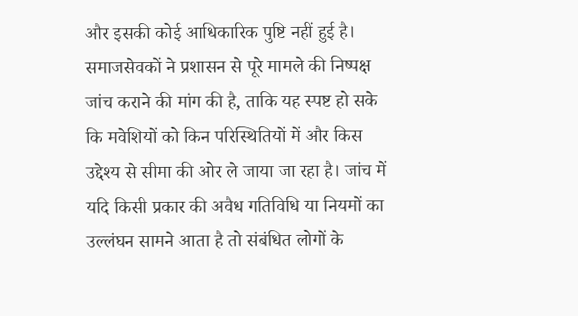और इसकी कोई आधिकारिक पुष्टि नहीं हुई है। समाजसेवकों ने प्रशासन से पूरे मामले की निष्पक्ष जांच कराने की मांग की है, ताकि यह स्पष्ट हो सके कि मवेशियों को किन परिस्थितियों में और किस उद्देश्य से सीमा की ओर ले जाया जा रहा है। जांच में यदि किसी प्रकार की अवैध गतिविधि या नियमों का उल्लंघन सामने आता है तो संबंधित लोगों के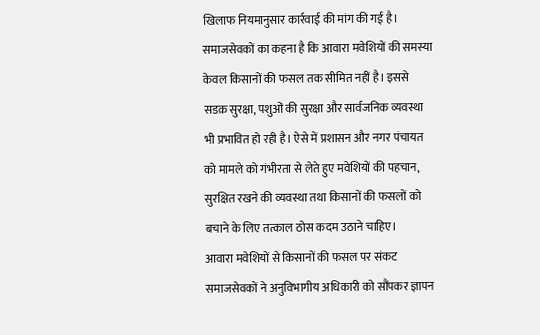खिलाफ नियमानुसार कार्रवाई की मांग की गई है।
समाजसेवकों का कहना है कि आवारा मवेशियों की समस्या केवल किसानों की फसल तक सीमित नहीं है। इससे सडक़ सुरक्षा, पशुओं की सुरक्षा और सार्वजनिक व्यवस्था भी प्रभावित हो रही है। ऐसे में प्रशासन और नगर पंचायत को मामले को गंभीरता से लेते हुए मवेशियों की पहचान, सुरक्षित रखने की व्यवस्था तथा किसानों की फसलों को बचाने के लिए तत्काल ठोस कदम उठाने चाहिए।
आवारा मवेशियों से किसानों की फसल पर संकट
समाजसेवकों ने अनुविभागीय अधिकारी को सौंपकर ज्ञापन